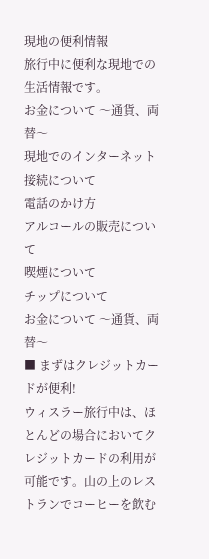現地の便利情報
旅行中に便利な現地での生活情報です。
お金について 〜通貨、両替〜
現地でのインターネット接続について
電話のかけ方
アルコールの販売について
喫煙について
チップについて
お金について 〜通貨、両替〜
■ まずはクレジットカードが便利!
ウィスラー旅行中は、ほとんどの場合においてクレジットカードの利用が可能です。山の上のレストランでコーヒーを飲む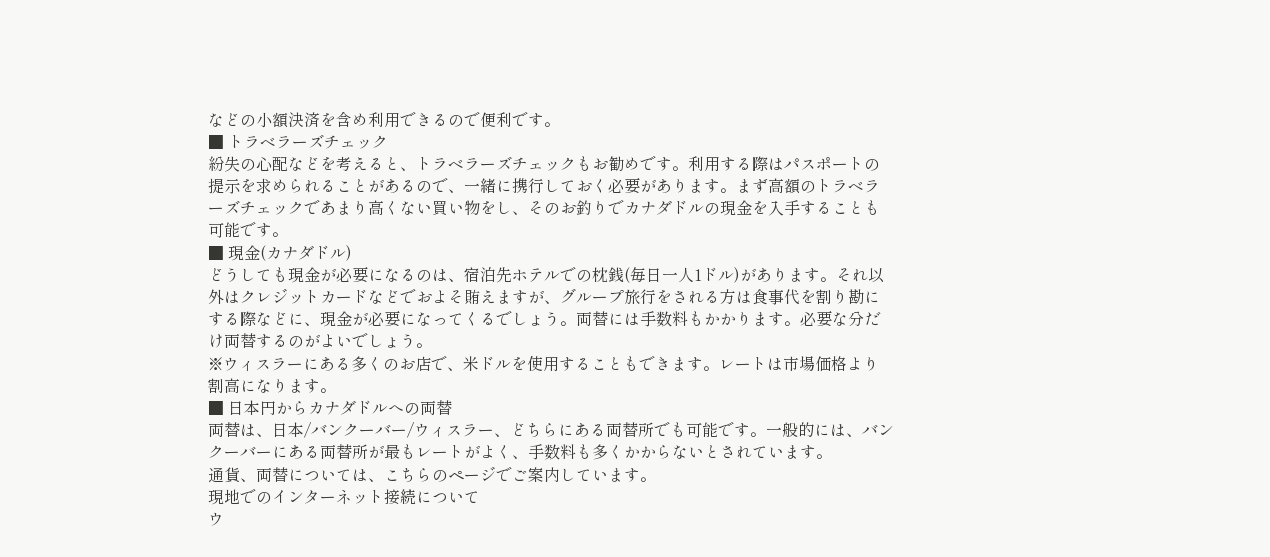などの小額決済を含め利用できるので便利です。
■ トラベラーズチェック
紛失の心配などを考えると、トラベラーズチェックもお勧めです。利用する際はパスポートの提示を求められることがあるので、一緒に携行しておく必要があります。まず高額のトラベラーズチェックであまり高くない買い物をし、そのお釣りでカナダドルの現金を入手することも可能です。
■ 現金(カナダドル)
どうしても現金が必要になるのは、宿泊先ホテルでの枕銭(毎日一人1ドル)があります。それ以外はクレジットカードなどでおよそ賄えますが、グループ旅行をされる方は食事代を割り勘にする際などに、現金が必要になってくるでしょう。両替には手数料もかかります。必要な分だけ両替するのがよいでしょう。
※ウィスラーにある多くのお店で、米ドルを使用することもできます。レートは市場価格より割高になります。
■ 日本円からカナダドルへの両替
両替は、日本/バンクーバー/ウィスラー、どちらにある両替所でも可能です。一般的には、バンクーバーにある両替所が最もレートがよく、手数料も多くかからないとされています。
通貨、両替については、こちらのページでご案内しています。
現地でのインターネット接続について
ウ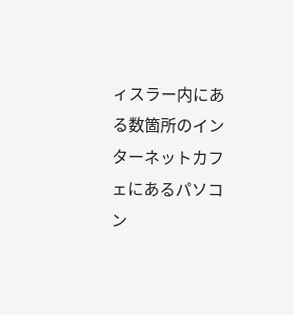ィスラー内にある数箇所のインターネットカフェにあるパソコン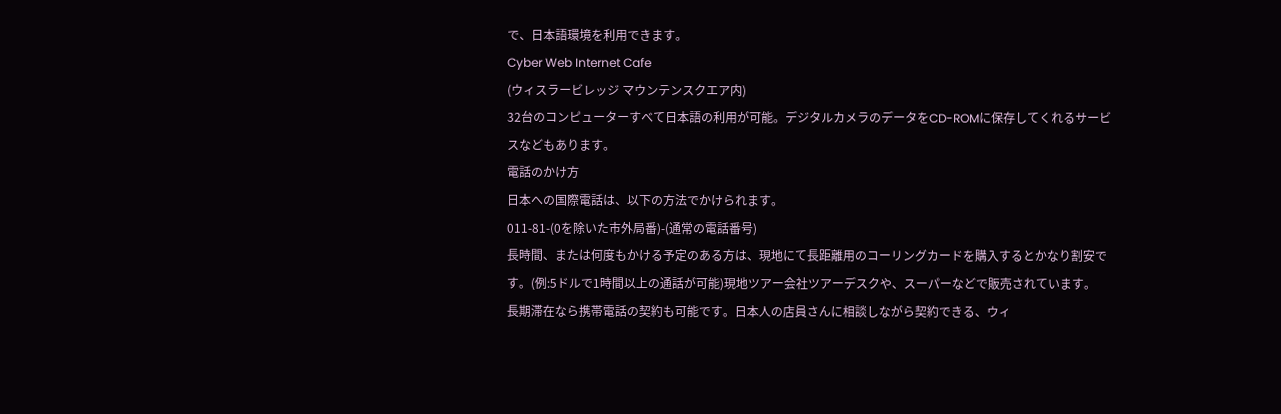で、日本語環境を利用できます。
Cyber Web Internet Cafe
(ウィスラービレッジ マウンテンスクエア内)
32台のコンピューターすべて日本語の利用が可能。デジタルカメラのデータをCD-ROMに保存してくれるサービスなどもあります。
電話のかけ方
日本への国際電話は、以下の方法でかけられます。
011-81-(0を除いた市外局番)-(通常の電話番号)
長時間、または何度もかける予定のある方は、現地にて長距離用のコーリングカードを購入するとかなり割安です。(例:5ドルで1時間以上の通話が可能)現地ツアー会社ツアーデスクや、スーパーなどで販売されています。
長期滞在なら携帯電話の契約も可能です。日本人の店員さんに相談しながら契約できる、ウィ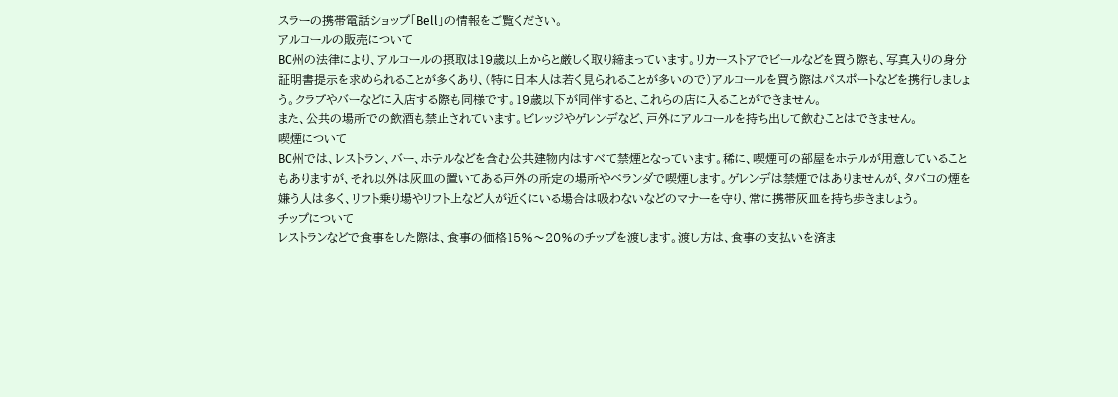スラーの携帯電話ショップ「Bell」の情報をご覧ください。
アルコールの販売について
BC州の法律により、アルコールの摂取は19歳以上からと厳しく取り締まっています。リカーストアでビールなどを買う際も、写真入りの身分証明書提示を求められることが多くあり、(特に日本人は若く見られることが多いので)アルコールを買う際はパスポートなどを携行しましょう。クラブやバーなどに入店する際も同様です。19歳以下が同伴すると、これらの店に入ることができません。
また、公共の場所での飲酒も禁止されています。ビレッジやゲレンデなど、戸外にアルコールを持ち出して飲むことはできません。
喫煙について
BC州では、レストラン、バー、ホテルなどを含む公共建物内はすべて禁煙となっています。稀に、喫煙可の部屋をホテルが用意していることもありますが、それ以外は灰皿の置いてある戸外の所定の場所やベランダで喫煙します。ゲレンデは禁煙ではありませんが、タバコの煙を嫌う人は多く、リフト乗り場やリフト上など人が近くにいる場合は吸わないなどのマナーを守り、常に携帯灰皿を持ち歩きましょう。
チップについて
レストランなどで食事をした際は、食事の価格15%〜20%のチップを渡します。渡し方は、食事の支払いを済ま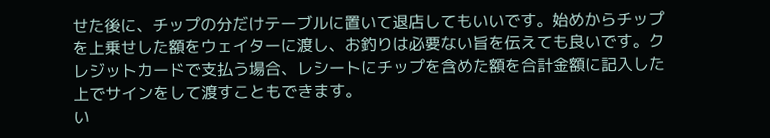せた後に、チップの分だけテーブルに置いて退店してもいいです。始めからチップを上乗せした額をウェイターに渡し、お釣りは必要ない旨を伝えても良いです。クレジットカードで支払う場合、レシートにチップを含めた額を合計金額に記入した上でサインをして渡すこともできます。
い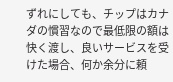ずれにしても、チップはカナダの慣習なので最低限の額は快く渡し、良いサービスを受けた場合、何か余分に頼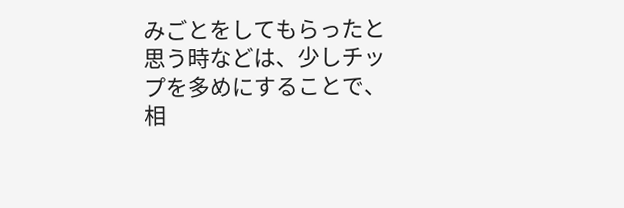みごとをしてもらったと思う時などは、少しチップを多めにすることで、相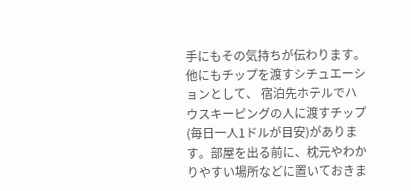手にもその気持ちが伝わります。
他にもチップを渡すシチュエーションとして、 宿泊先ホテルでハウスキーピングの人に渡すチップ(毎日一人1ドルが目安)があります。部屋を出る前に、枕元やわかりやすい場所などに置いておきま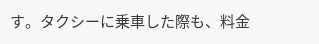す。タクシーに乗車した際も、料金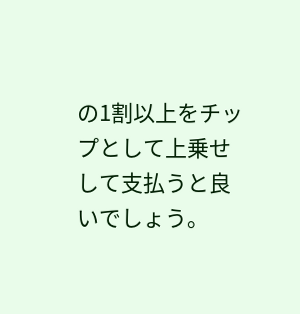の1割以上をチップとして上乗せして支払うと良いでしょう。